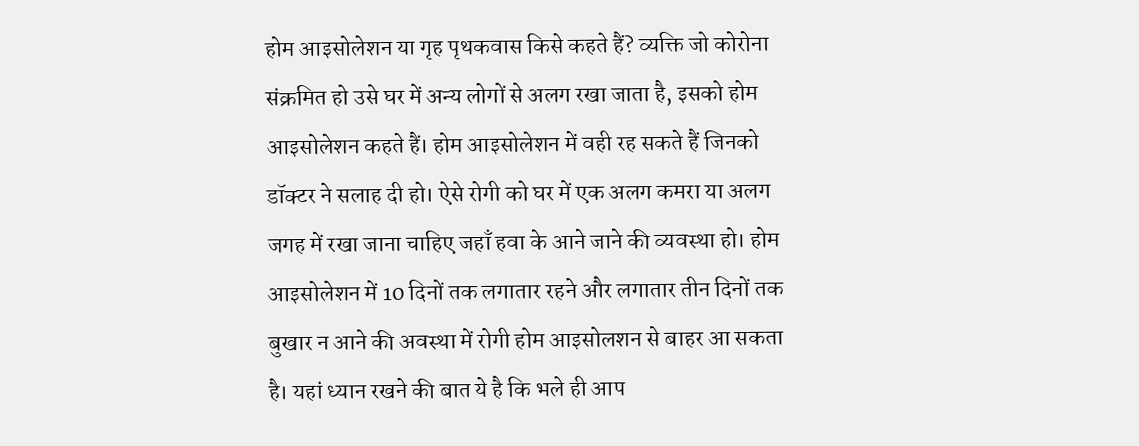होम आइसोलेशन या गृह पृथकवास किसे कहते हैं? व्यक्ति जो कोरोना संक्रमित हो उसे घर में अन्य लोगों से अलग रखा जाता है, इसको होम आइसोलेशन कहते हैं। होम आइसोलेशन में वही रह सकते हैं जिनको डॉक्टर ने सलाह दी हो। ऐसे रोगी को घर में एक अलग कमरा या अलग जगह में रखा जाना चाहिए जहाँ हवा के आने जाने की व्यवस्था हो। होम आइसोलेशन में 10 दिनों तक लगातार रहने और लगातार तीन दिनों तक बुखार न आने की अवस्था में रोगी होम आइसोलशन से बाहर आ सकता है। यहां ध्यान रखने की बात ये है कि भले ही आप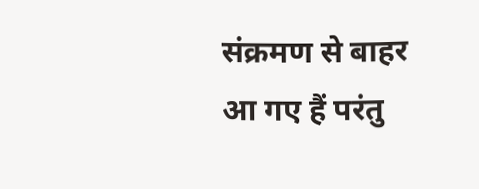संक्रमण से बाहर आ गए हैं परंतु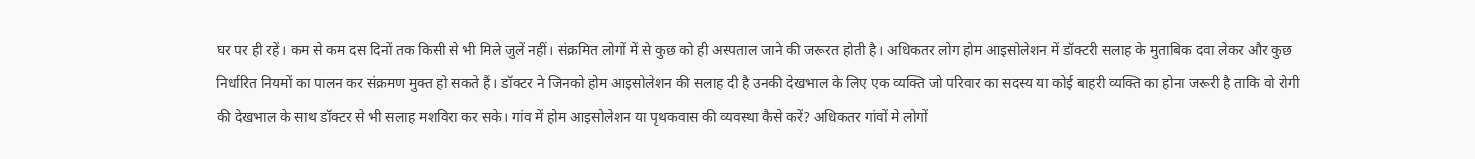घर पर ही रहें। कम से कम दस दिनों तक किसी से भी मिले जुलें नहीं। संक्रमित लोगों में से कुछ को ही अस्पताल जाने की जरूरत होती है। अधिकतर लोग होम आइसोलेशन में डॉक्टरी सलाह के मुताबिक दवा लेकर और कुछ निर्धारित नियमों का पालन कर संक्रमण मुक्त हो सकते हैं। डॉक्टर ने जिनको होम आइसोलेशन की सलाह दी है उनकी देखभाल के लिए एक व्यक्ति जो परिवार का सदस्य या कोई बाहरी व्यक्ति का होना जरूरी है ताकि वो रोगी की देखभाल के साथ डॉक्टर से भी सलाह मशविरा कर सके। गांव में होम आइसोलेशन या पृथकवास की व्यवस्था कैसे करें? अधिकतर गांवों मे लोगों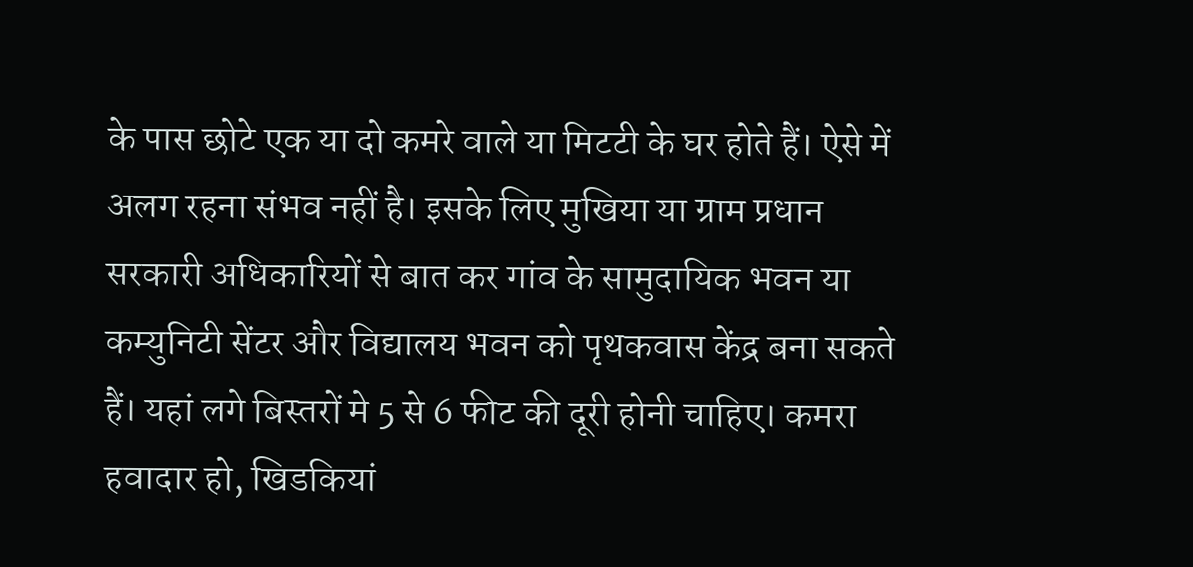के पास छोटे एक या दो कमरे वाले या मिटटी के घर होते हैं। ऐसे में अलग रहना संभव नहीं है। इसके लिए मुखिया या ग्राम प्रधान सरकारी अधिकारियों से बात कर गांव के सामुदायिक भवन या कम्युनिटी सेंटर और विद्यालय भवन को पृथकवास केंद्र बना सकते हैं। यहां लगे बिस्तरों मे 5 से 6 फीट की दूरी होनी चाहिए। कमरा हवादार हो, खिडकियां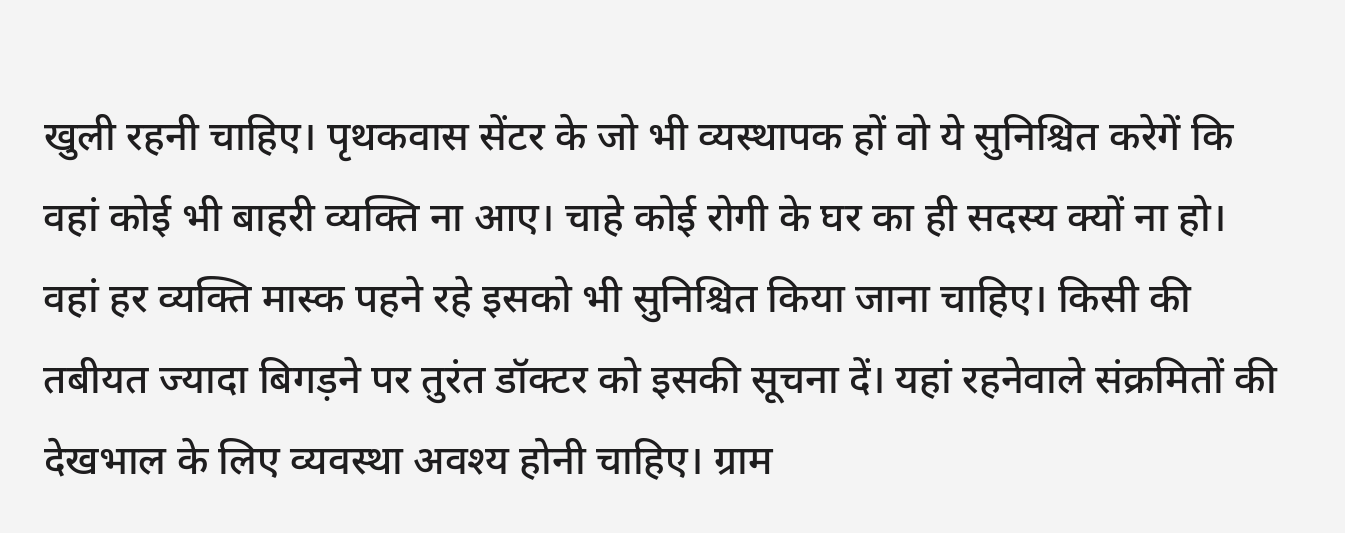खुली रहनी चाहिए। पृथकवास सेंटर के जो भी व्यस्थापक हों वो ये सुनिश्चित करेगें कि वहां कोई भी बाहरी व्यक्ति ना आए। चाहे कोई रोगी के घर का ही सदस्य क्यों ना हो। वहां हर व्यक्ति मास्क पहने रहे इसको भी सुनिश्चित किया जाना चाहिए। किसी की तबीयत ज्यादा बिगड़ने पर तुरंत डॉक्टर को इसकी सूचना दें। यहां रहनेवाले संक्रमितों की देखभाल के लिए व्यवस्था अवश्य होनी चाहिए। ग्राम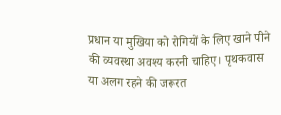प्रधान या मुखिया को रोगियों के लिए खाने पीने की व्यवस्था अवश्य करनी चाहिए। पृथकवास या अलग रहने की जरूरत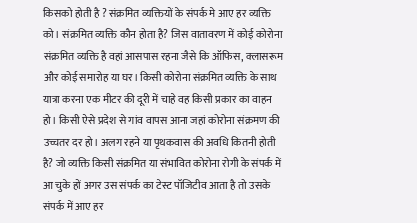किसको होती है ? संक्रमित व्यक्तियों के संपर्क मे आए हर व्यक्ति को। संक्रमित व्यक्ति कौन होता है? जिस वातावरण में कोई कोरोना संक्रमित व्यक्ति है वहां आसपास रहना जैसे कि ऑफिस, क्लासरूम और कोई समारोह या घर। किसी कोरोना संक्रमित व्यक्ति के साथ यात्रा करना एक मीटर की दूरी में चाहे वह किसी प्रकार का वाहन हो। किसी ऐसे प्रदेश से गांव वापस आना जहां कोरोना संक्रमण की उच्चतर दर हो। अलग रहने या पृथकवास की अवधि कितनी होती है? जो व्यक्ति किसी संक्रमित या संभावित कोरोना रोगी के संपर्क में आ चुके हों अगर उस संपर्क का टेस्ट पॉजिटीव आता है तो उसके संपर्क में आए हर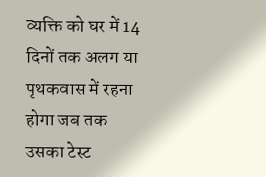व्यक्ति को घर में 14 दिनों तक अलग या पृथकवास में रहना होगा जब तक उसका टेस्ट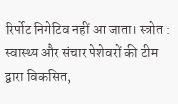रिर्पोट निगेटिव नहीं आ जाता। स्त्रोत : स्वास्थ्य और संचार पेशेवरों की टीम द्वारा विकसित,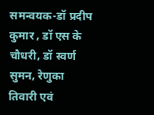समन्वयक-डॉ प्रदीप कुमार , डॉ एस के चौधरी, डॉ स्वर्ण सुमन, रेणुका तिवारी एवं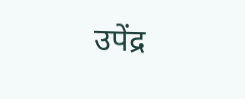उपेंद्र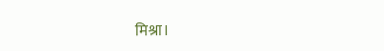मिश्रा।